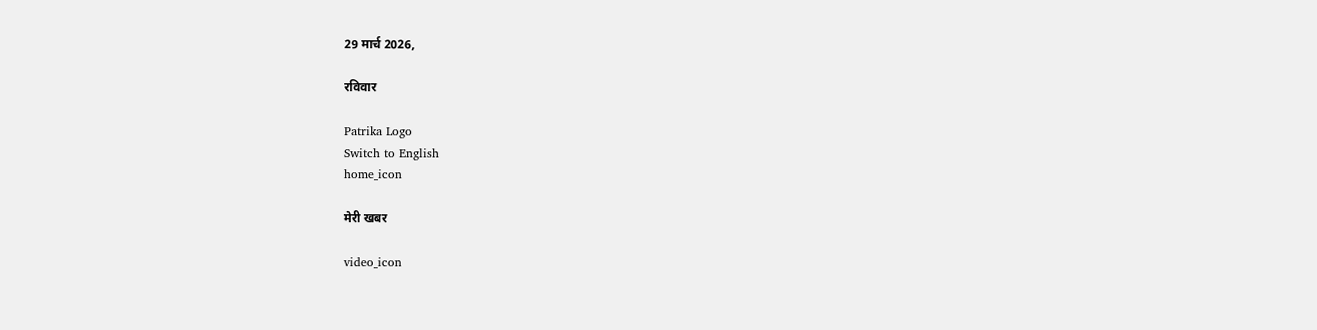29 मार्च 2026,

रविवार

Patrika Logo
Switch to English
home_icon

मेरी खबर

video_icon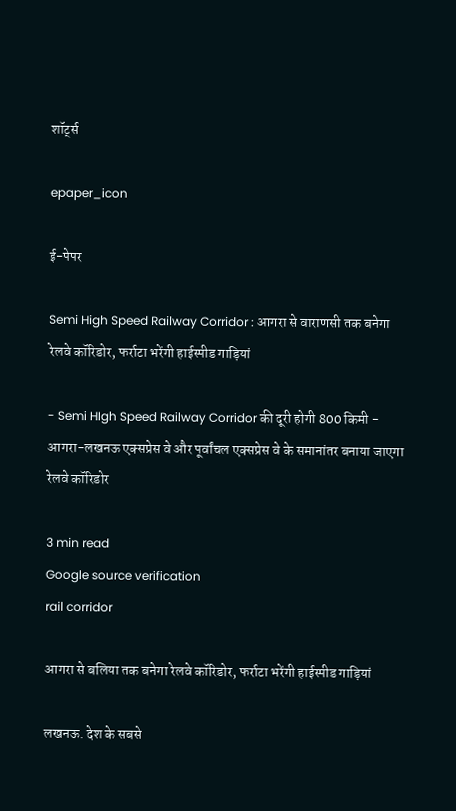शॉर्ट्स

epaper_icon

ई-पेपर

Semi High Speed Railway Corridor : आगरा से वाराणसी तक बनेगा रेलवे कॉरिडोर, फर्राटा भरेंगी हाईस्पीड गाड़ियां

- Semi HIgh Speed Railway Corridor की दूरी होगी 800 किमी - आगरा-लखनऊ एक्सप्रेस वे और पूर्वांचल एक्सप्रेस वे के समानांतर बनाया जाएगा रेलवे कॉरिडोर

3 min read
Google source verification
rail corridor

आगरा से बलिया तक बनेगा रेलवे कॉरिडोर, फर्राटा भरेंगी हाईस्पीड गाड़ियां

लखनऊ. देश के सबसे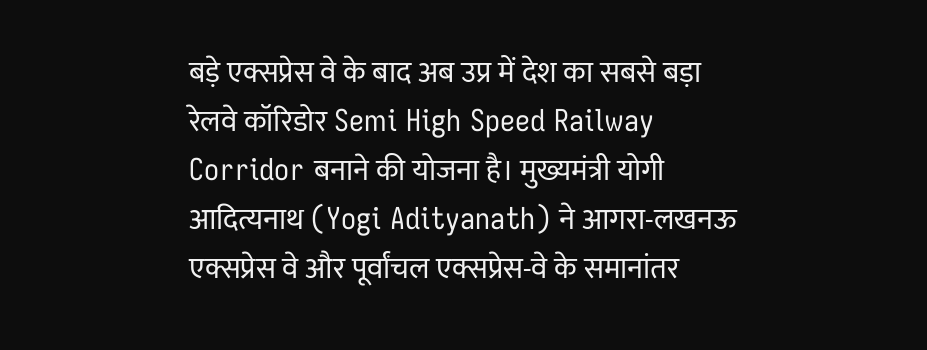बड़े एक्सप्रेस वे के बाद अब उप्र में देश का सबसे बड़ा रेलवे कॉरिडोर Semi High Speed Railway Corridor बनाने की योजना है। मुख्यमंत्री योगी आदित्यनाथ (Yogi Adityanath) ने आगरा-लखनऊ एक्सप्रेस वे और पूर्वांचल एक्सप्रेस-वे के समानांतर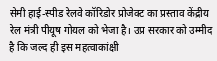सेमी हाई-स्पीड रेलवे कॉरिडोर प्रोजेक्ट का प्रस्ताव केंद्रीय रेल मंत्री पीयूष गोयल को भेजा है। उप्र सरकार को उम्मीद है कि जल्द ही इस महत्वाकांक्षी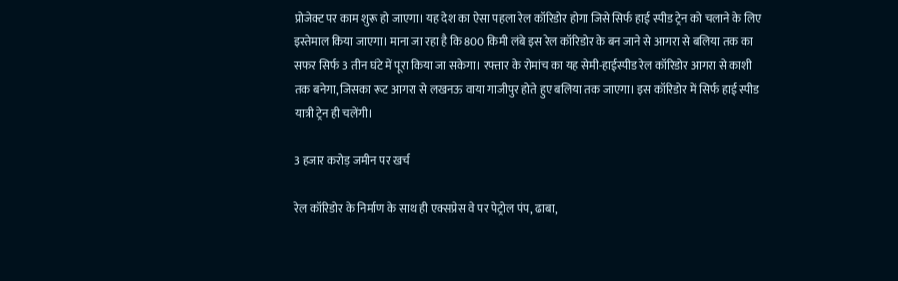प्रोजेक्ट पर काम शुरू हो जाएगा। यह देश का ऐसा पहला रेल कॉरिडोर होगा जिसे सिर्फ हाई स्पीड ट्रेन को चलाने के लिए इस्तेमाल किया जाएगा। माना जा रहा है कि 800 किमी लंबे इस रेल कॉरिडोर के बन जाने से आगरा से बलिया तक का सफर सिर्फ 3 तीन घंटे में पूरा किया जा सकेगा। रफ्तार के रोमांच का यह सेमी-हाईस्पीड रेल कॉरिडोर आगरा से काशी तक बनेगा, जिसका रूट आगरा से लखनऊ वाया गाजीपुर होते हुए बलिया तक जाएगा। इस कॉरिडोर में सिर्फ हाई स्पीड यात्री ट्रेन ही चलेंगी।

3 हजार करोड़ जमीन पर खर्च

रेल कॉरिडोर के निर्माण के साथ ही एक्सप्रेस वे पर पेट्रोल पंप, ढाबा,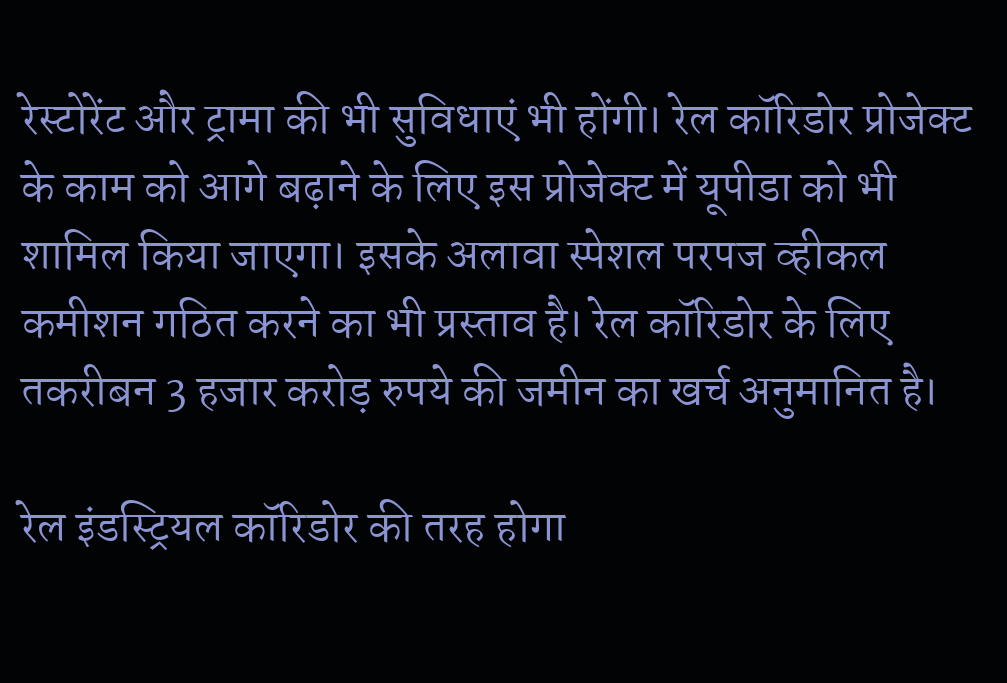रेस्टोरेंट और ट्रामा की भी सुविधाएं भी होंगी। रेल कॉरिडोर प्रोजेक्ट के काम को आगे बढ़ाने के लिए इस प्रोजेक्ट में यूपीडा को भी शामिल किया जाएगा। इसके अलावा स्पेशल परपज व्हीकल कमीशन गठित करने का भी प्रस्ताव है। रेल कॉरिडोर के लिए तकरीबन 3 हजार करोड़ रुपये की जमीन का खर्च अनुमानित है।

रेल इंडस्ट्रियल कॉरिडोर की तरह होगा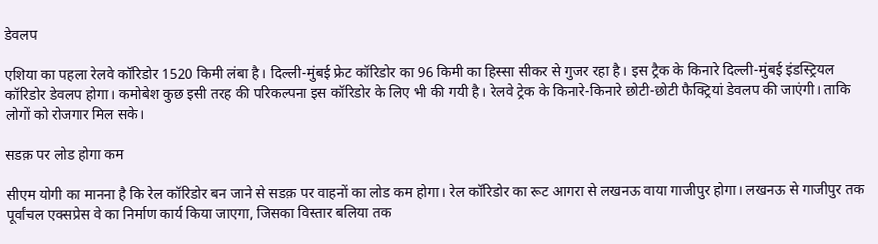डेवलप

एशिया का पहला रेलवे कॉरिडोर 1520 किमी लंबा है। दिल्ली-मुंबई फ्रेट कॉरिडोर का 96 किमी का हिस्सा सीकर से गुजर रहा है। इस ट्रैक के किनारे दिल्ली-मुंबई इंडस्ट्रियल कॉरिडोर डेवलप होगा। कमोबेश कुछ इसी तरह की परिकल्पना इस कॉरिडोर के लिए भी की गयी है। रेलवे ट्रेक के किनारे-किनारे छोटी-छोटी फैक्ट्रियां डेवलप की जाएंगी। ताकि लोगों को रोजगार मिल सके।

सडक़ पर लोड होगा कम

सीएम योगी का मानना है कि रेल कॉरिडोर बन जाने से सडक़ पर वाहनों का लोड कम होगा। रेल कॉरिडोर का रूट आगरा से लखनऊ वाया गाजीपुर होगा। लखनऊ से गाजीपुर तक पूर्वांचल एक्सप्रेस वे का निर्माण कार्य किया जाएगा, जिसका विस्तार बलिया तक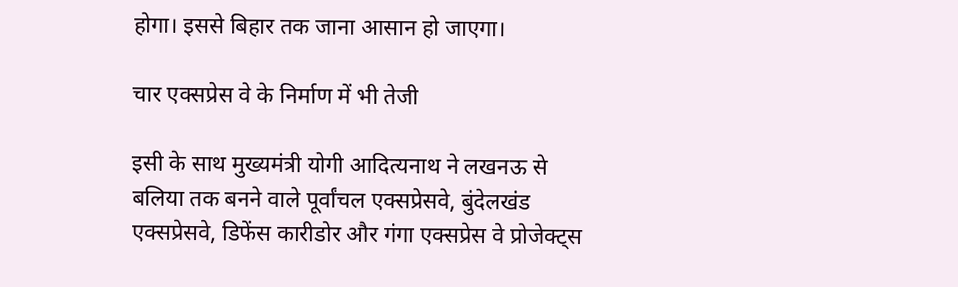होगा। इससे बिहार तक जाना आसान हो जाएगा।

चार एक्सप्रेस वे के निर्माण में भी तेजी

इसी के साथ मुख्यमंत्री योगी आदित्यनाथ ने लखनऊ से बलिया तक बनने वाले पूर्वांचल एक्सप्रेसवे, बुंदेलखंड एक्सप्रेसवे, डिफेंस कारीडोर और गंगा एक्सप्रेस वे प्रोजेक्ट्स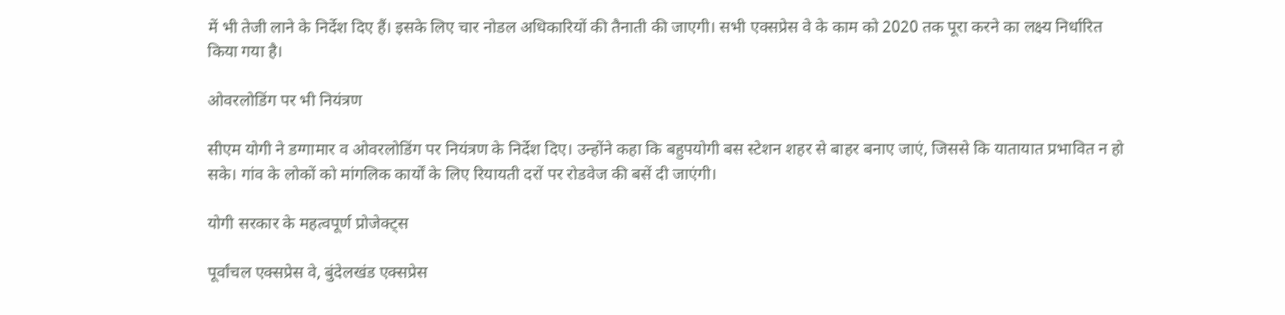में भी तेजी लाने के निर्देश दिए हैं। इसके लिए चार नोडल अधिकारियों की तैनाती की जाएगी। सभी एक्सप्रेस वे के काम को 2020 तक पूरा करने का लक्ष्य निर्धारित किया गया है।

ओवरलोडिंग पर भी नियंत्रण

सीएम योगी ने डग्गामार व ओवरलोडिंग पर नियंत्रण के निर्देश दिए। उन्होंने कहा कि बहुपयोगी बस स्टेशन शहर से बाहर बनाए जाएं, जिससे कि यातायात प्रभावित न हो सके। गांव के लोकों को मांगलिक कार्यों के लिए रियायती दरों पर रोडवेज की बसें दी जाएंगी।

योगी सरकार के महत्वपूर्ण प्रोजेक्ट्स

पूर्वांचल एक्सप्रेस वे, बुंदेलखंड एक्सप्रेस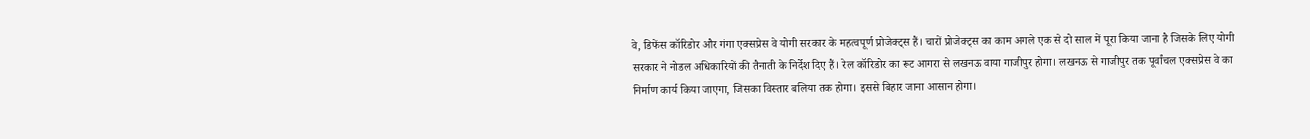वे, डिफेंस कॉरिडोर और गंगा एक्सप्रेस वे योगी सरकार के महत्वपूर्ण प्रोजेक्ट्स हैं। चारों प्रोजेक्ट्स का काम अगले एक से दो साल में पूरा किया जाना है जिसके लिए योगी सरकार ने नोडल अधिकारियों की तैनाती के निर्देश दिए हैं। रेल कॉरिडोर का रूट आगरा से लखनऊ वाया गाजीपुर होगा। लखनऊ से गाजीपुर तक पूर्वांचल एक्सप्रेस वे का निर्माण कार्य किया जाएगा, जिसका विस्तार बलिया तक होगा। इससे बिहार जाना आसान होगा।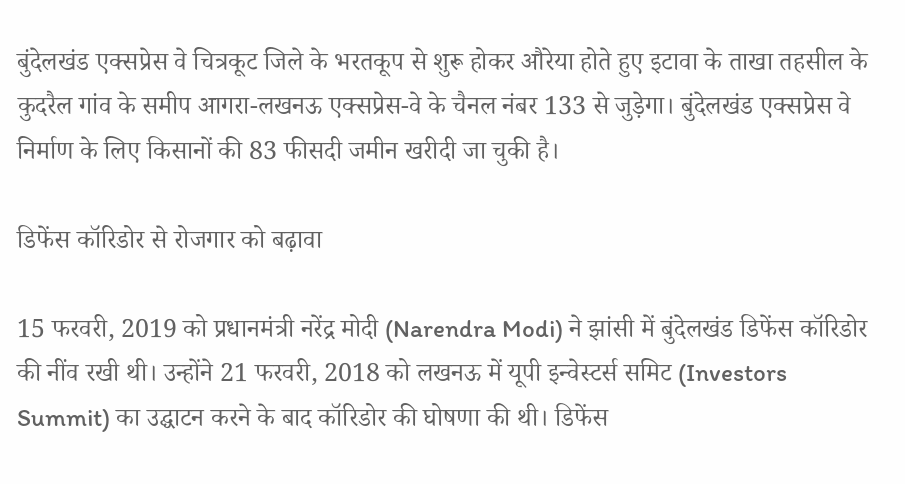बुंदेलखंड एक्सप्रेस वे चित्रकूट जिले के भरतकूप से शुरू होकर औरेया होते हुए इटावा के ताखा तहसील के कुदरैल गांव के समीप आगरा-लखनऊ एक्सप्रेस-वे के चैनल नंबर 133 से जुड़ेगा। बुंदेलखंड एक्सप्रेस वे निर्माण के लिए किसानों की 83 फीसदी जमीन खरीदी जा चुकी है।

डिफेंस कॉरिडोर से रोजगार को बढ़ावा

15 फरवरी, 2019 को प्रधानमंत्री नरेंद्र मोदी (Narendra Modi) ने झांसी में बुंदेलखंड डिफेंस कॉरिडोर की नींव रखी थी। उन्होंने 21 फरवरी, 2018 को लखनऊ में यूपी इन्वेस्टर्स समिट (Investors Summit) का उद्घाटन करने के बाद कॉरिडोर की घोषणा की थी। डिफेंस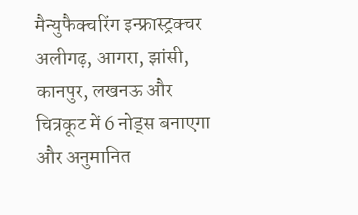मैन्युफैक्चरिंग इन्फ्रास्ट्रक्चर अलीगढ़, आगरा, झांसी, कानपुर, लखनऊ और चित्रकूट में 6 नोड्स बनाएगा और अनुमानित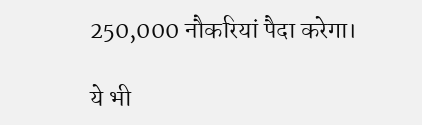250,000 नौकरियां पैदा करेगा।

ये भी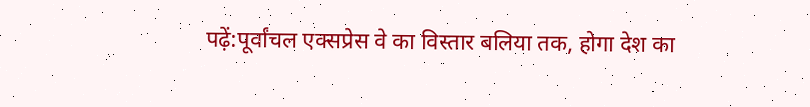पढ़ें:पूर्वांचल एक्सप्रेस वे का विस्तार बलिया तक, होगा देश का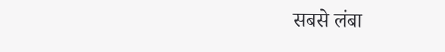सबसे लंबा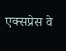एक्सप्रेस वे